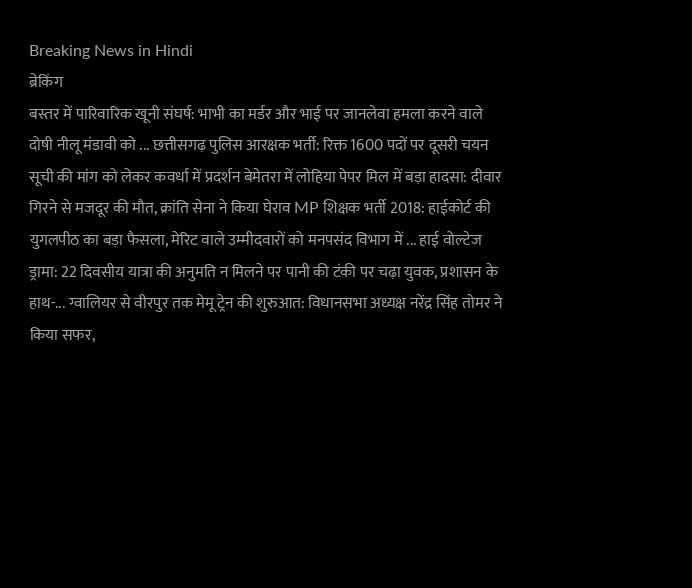Breaking News in Hindi
ब्रेकिंग
बस्तर में पारिवारिक खूनी संघर्ष: भाभी का मर्डर और भाई पर जानलेवा हमला करने वाले दोषी नीलू मंडावी को ... छत्तीसगढ़ पुलिस आरक्षक भर्ती: रिक्त 1600 पदों पर दूसरी चयन सूची की मांग को लेकर कवर्धा में प्रदर्शन बेमेतरा में लोहिया पेपर मिल में बड़ा हादसा: दीवार गिरने से मजदूर की मौत, क्रांति सेना ने किया घेराव MP शिक्षक भर्ती 2018: हाईकोर्ट की युगलपीठ का बड़ा फैसला, मेरिट वाले उम्मीदवारों को मनपसंद विभाग में ... हाई वोल्टेज ड्रामा: 22 दिवसीय यात्रा की अनुमति न मिलने पर पानी की टंकी पर चढ़ा युवक, प्रशासन के हाथ-... ग्वालियर से वीरपुर तक मेमू ट्रेन की शुरुआत: विधानसभा अध्यक्ष नरेंद्र सिंह तोमर ने किया सफर,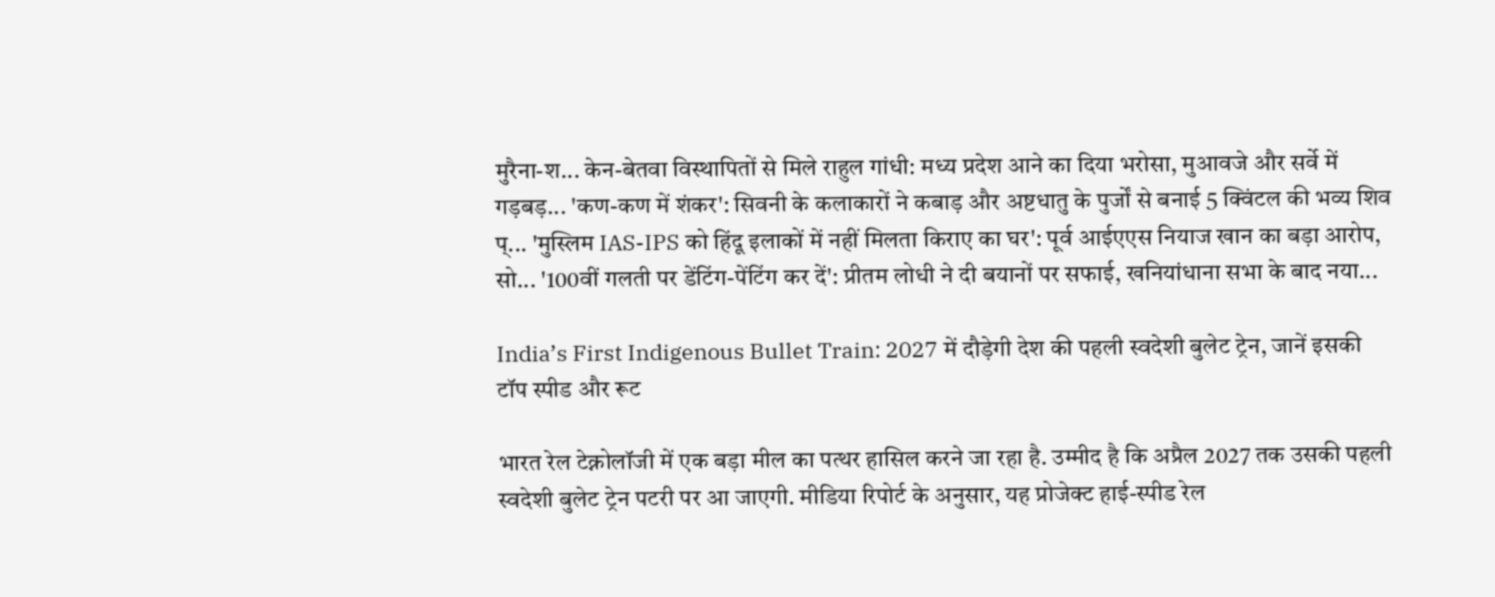मुरैना-श... केन-बेतवा विस्थापितों से मिले राहुल गांधी: मध्य प्रदेश आने का दिया भरोसा, मुआवजे और सर्वे में गड़बड़... 'कण-कण में शंकर': सिवनी के कलाकारों ने कबाड़ और अष्टधातु के पुर्जों से बनाई 5 क्विंटल की भव्य शिव प्... 'मुस्लिम IAS-IPS को हिंदू इलाकों में नहीं मिलता किराए का घर': पूर्व आईएएस नियाज खान का बड़ा आरोप, सो... '100वीं गलती पर डेंटिंग-पेंटिंग कर दें': प्रीतम लोधी ने दी बयानों पर सफाई, खनियांधाना सभा के बाद नया...

India’s First Indigenous Bullet Train: 2027 में दौड़ेगी देश की पहली स्वदेशी बुलेट ट्रेन, जानें इसकी टॉप स्पीड और रूट

भारत रेल टेक्नोलॉजी में एक बड़ा मील का पत्थर हासिल करने जा रहा है. उम्मीद है कि अप्रैल 2027 तक उसकी पहली स्वदेशी बुलेट ट्रेन पटरी पर आ जाएगी. मीडिया रिपोर्ट के अनुसार, यह प्रोजेक्ट हाई-स्पीड रेल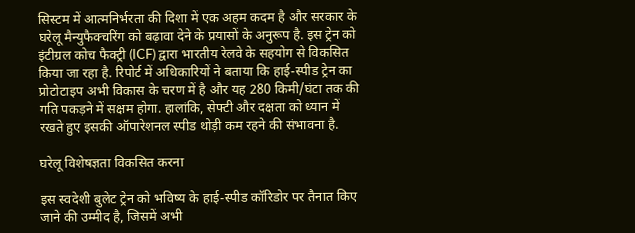सिस्टम में आत्मनिर्भरता की दिशा में एक अहम कदम है और सरकार के घरेलू मैन्युफैक्चरिंग को बढ़ावा देने के प्रयासों के अनुरूप है. इस ट्रेन को इंटीग्रल कोच फैक्ट्री (ICF) द्वारा भारतीय रेलवे के सहयोग से विकसित किया जा रहा है. रिपोर्ट में अधिकारियों ने बताया कि हाई-स्पीड ट्रेन का प्रोटोटाइप अभी विकास के चरण में है और यह 280 किमी/घंटा तक की गति पकड़ने में सक्षम होगा. हालांकि, सेफ्टी और दक्षता को ध्यान में रखते हुए इसकी ऑपारेशनल स्पीड थोड़ी कम रहने की संभावना है.

घरेलू विशेषज्ञता विकसित करना

इस स्वदेशी बुलेट ट्रेन को भविष्य के हाई-स्पीड कॉरिडोर पर तैनात किए जाने की उम्मीद है, जिसमें अभी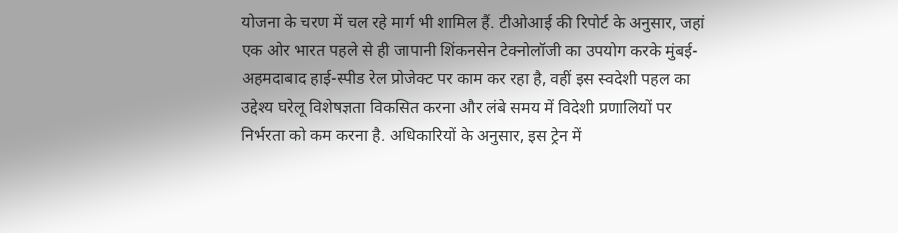योजना के चरण में चल रहे मार्ग भी शामिल हैं. टीओआई की रिपोर्ट के अनुसार, जहां एक ओर भारत पहले से ही जापानी शिंकनसेन टेक्नोलॉजी का उपयोग करके मुंबई-अहमदाबाद हाई-स्पीड रेल प्रोजेक्ट पर काम कर रहा है, वहीं इस स्वदेशी पहल का उद्देश्य घरेलू विशेषज्ञता विकसित करना और लंबे समय में विदेशी प्रणालियों पर निर्भरता को कम करना है. अधिकारियों के अनुसार, इस ट्रेन में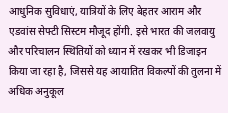आधुनिक सुविधाएं, यात्रियों के लिए बेहतर आराम और एडवांस सेफ्टी सिस्टम मौजूद होंगी. इसे भारत की जलवायु और परिचालन स्थितियों को ध्यान में रखकर भी डिजाइन किया जा रहा है, जिससे यह आयातित विकल्पों की तुलना में अधिक अनुकूल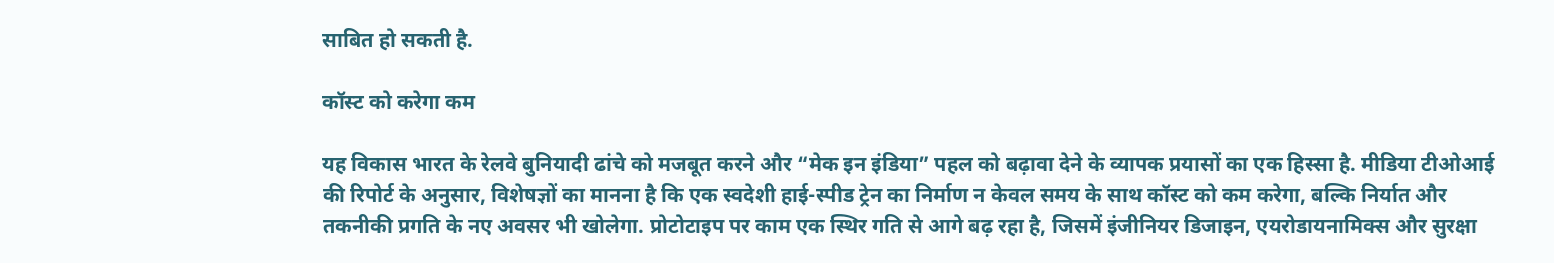साबित हो सकती है.

कॉस्ट को करेगा कम

यह विकास भारत के रेलवे बुनियादी ढांचे को मजबूत करने और “मेक इन इंडिया” पहल को बढ़ावा देने के व्यापक प्रयासों का एक हिस्सा है. मीडिया टीओआई की रिपोर्ट के अनुसार, विशेषज्ञों का मानना है कि एक स्वदेशी हाई-स्पीड ट्रेन का निर्माण न केवल समय के साथ कॉस्ट को कम करेगा, बल्कि निर्यात और तकनीकी प्रगति के नए अवसर भी खोलेगा. प्रोटोटाइप पर काम एक स्थिर गति से आगे बढ़ रहा है, जिसमें इंजीनियर डिजाइन, एयरोडायनामिक्स और सुरक्षा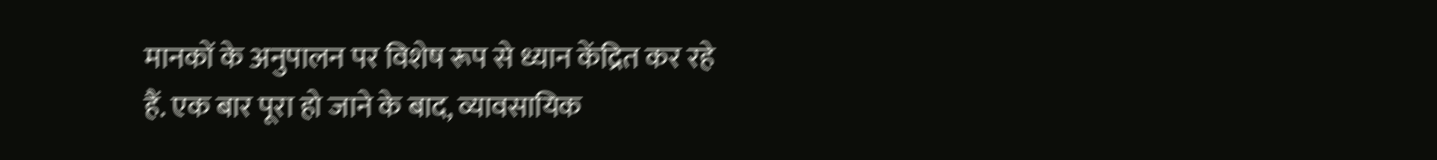मानकों के अनुपालन पर विशेष रूप से ध्यान केंद्रित कर रहे हैं. एक बार पूरा हो जाने के बाद, व्यावसायिक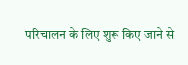परिचालन के लिए शुरू किए जाने से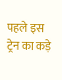पहले इस ट्रेन का कड़े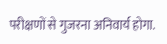परीक्षणों से गुजरना अनिवार्य होगा.